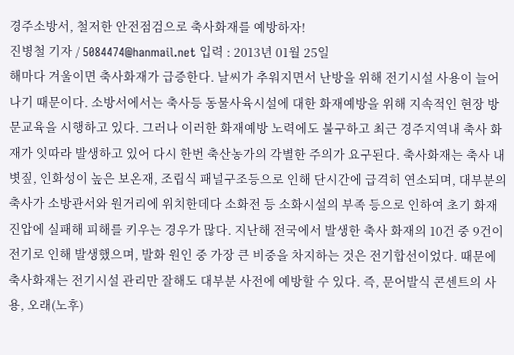경주소방서, 철저한 안전점검으로 축사화재를 예방하자!
진병철 기자 / 5084474@hanmail.net 입력 : 2013년 01월 25일
해마다 겨울이면 축사화재가 급증한다. 날씨가 추워지면서 난방을 위해 전기시설 사용이 늘어나기 때문이다. 소방서에서는 축사등 동물사육시설에 대한 화재예방을 위해 지속적인 현장 방문교육을 시행하고 있다. 그러나 이러한 화재예방 노력에도 불구하고 최근 경주지역내 축사 화재가 잇따라 발생하고 있어 다시 한번 축산농가의 각별한 주의가 요구된다. 축사화재는 축사 내 볏짚, 인화성이 높은 보온재, 조립식 패널구조등으로 인해 단시간에 급격히 연소되며, 대부분의 축사가 소방관서와 원거리에 위치한데다 소화전 등 소화시설의 부족 등으로 인하여 초기 화재진압에 실패해 피해를 키우는 경우가 많다. 지난해 전국에서 발생한 축사 화재의 10건 중 9건이 전기로 인해 발생했으며, 발화 원인 중 가장 큰 비중을 차지하는 것은 전기합선이었다. 때문에 축사화재는 전기시설 관리만 잘해도 대부분 사전에 예방할 수 있다. 즉, 문어발식 콘센트의 사용, 오래(노후)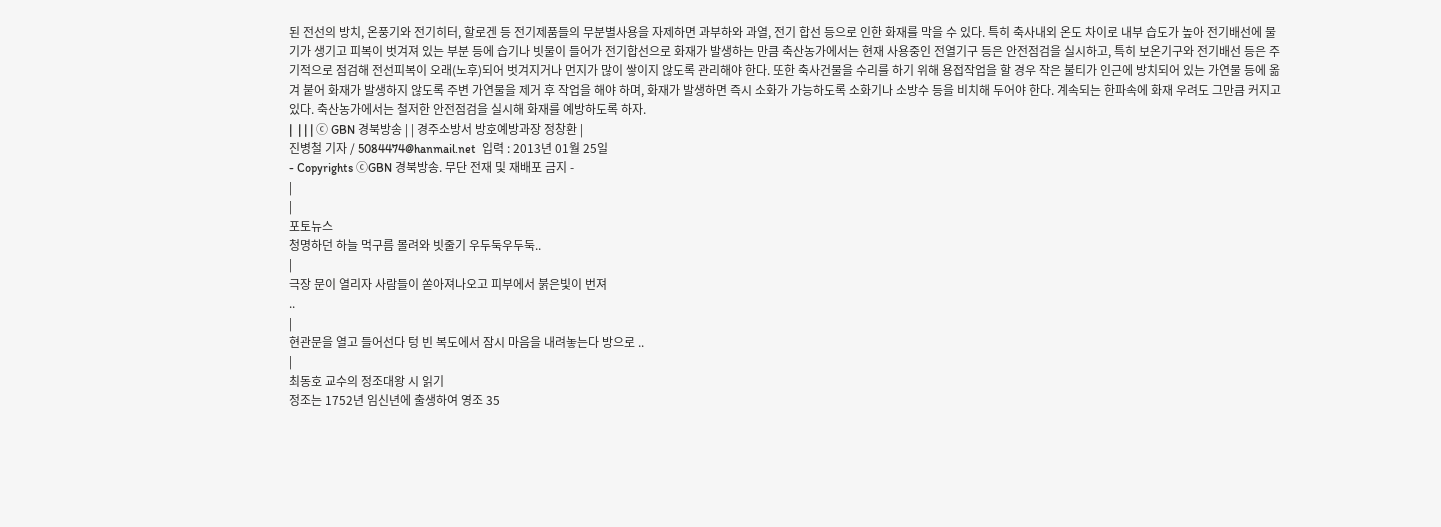된 전선의 방치, 온풍기와 전기히터, 할로겐 등 전기제품들의 무분별사용을 자제하면 과부하와 과열, 전기 합선 등으로 인한 화재를 막을 수 있다. 특히 축사내외 온도 차이로 내부 습도가 높아 전기배선에 물기가 생기고 피복이 벗겨져 있는 부분 등에 습기나 빗물이 들어가 전기합선으로 화재가 발생하는 만큼 축산농가에서는 현재 사용중인 전열기구 등은 안전점검을 실시하고, 특히 보온기구와 전기배선 등은 주기적으로 점검해 전선피복이 오래(노후)되어 벗겨지거나 먼지가 많이 쌓이지 않도록 관리해야 한다. 또한 축사건물을 수리를 하기 위해 용접작업을 할 경우 작은 불티가 인근에 방치되어 있는 가연물 등에 옮겨 붙어 화재가 발생하지 않도록 주변 가연물을 제거 후 작업을 해야 하며, 화재가 발생하면 즉시 소화가 가능하도록 소화기나 소방수 등을 비치해 두어야 한다. 계속되는 한파속에 화재 우려도 그만큼 커지고 있다. 축산농가에서는 철저한 안전점검을 실시해 화재를 예방하도록 하자.
|  | | | ⓒ GBN 경북방송 | | 경주소방서 방호예방과장 정창환 |
진병철 기자 / 5084474@hanmail.net  입력 : 2013년 01월 25일
- Copyrights ⓒGBN 경북방송. 무단 전재 및 재배포 금지 -
|
|
포토뉴스
청명하던 하늘 먹구름 몰려와 빗줄기 우두둑우두둑..
|
극장 문이 열리자 사람들이 쏟아져나오고 피부에서 붉은빛이 번져
..
|
현관문을 열고 들어선다 텅 빈 복도에서 잠시 마음을 내려놓는다 방으로 ..
|
최동호 교수의 정조대왕 시 읽기
정조는 1752년 임신년에 출생하여 영조 35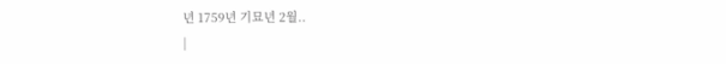년 1759년 기묘년 2월..
|